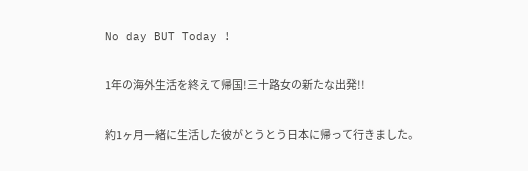No day BUT Today !

1年の海外生活を終えて帰国!三十路女の新たな出発!!

約1ヶ月一緒に生活した彼がとうとう日本に帰って行きました。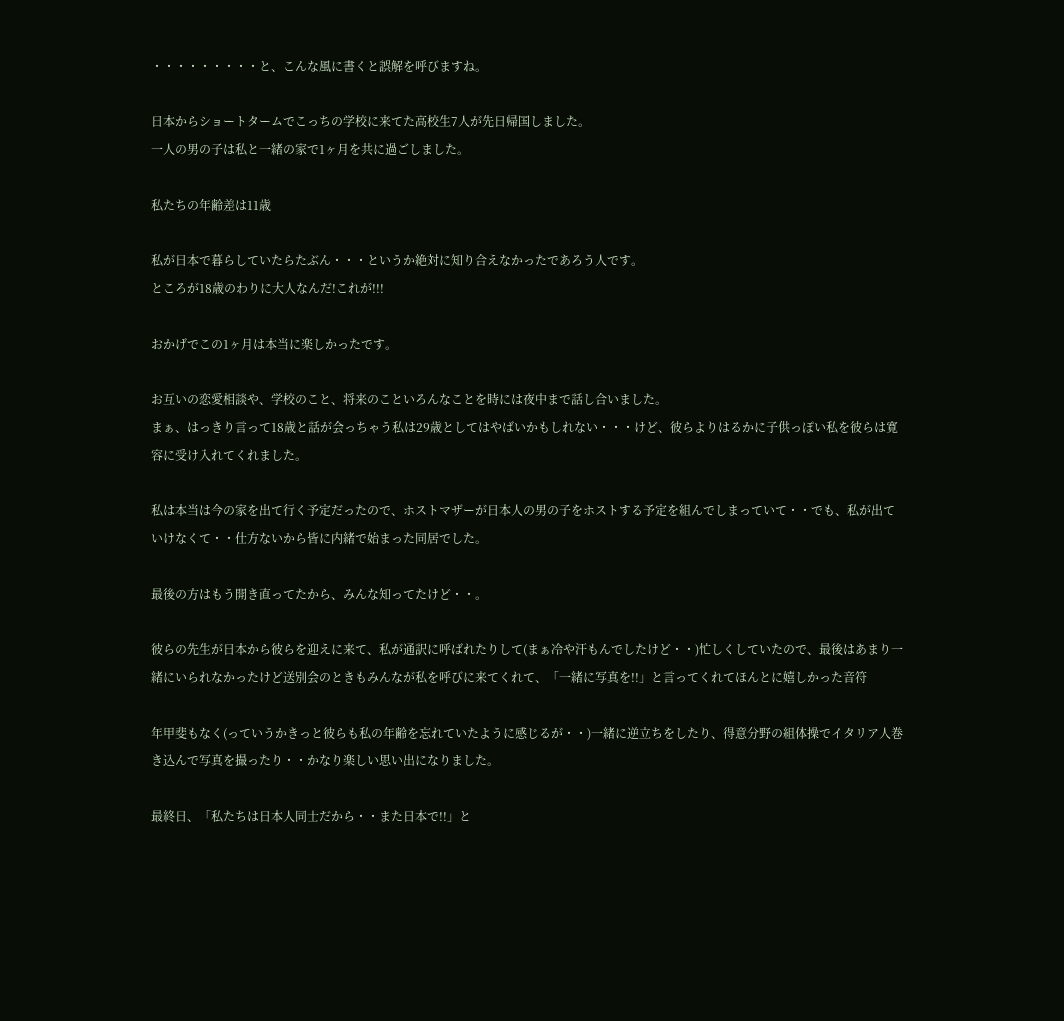・・・・・・・・・と、こんな風に書くと誤解を呼びますね。

日本からショートタームでこっちの学校に来てた高校生7人が先日帰国しました。
一人の男の子は私と一緒の家で1ヶ月を共に過ごしました。

私たちの年齢差は11歳

私が日本で暮らしていたらたぶん・・・というか絶対に知り合えなかったであろう人です。
ところが18歳のわりに大人なんだ!これが!!!

おかげでこの1ヶ月は本当に楽しかったです。

お互いの恋愛相談や、学校のこと、将来のこといろんなことを時には夜中まで話し合いました。
まぁ、はっきり言って18歳と話が会っちゃう私は29歳としてはやばいかもしれない・・・けど、彼らよりはるかに子供っぽい私を彼らは寛容に受け入れてくれました。

私は本当は今の家を出て行く予定だったので、ホストマザーが日本人の男の子をホストする予定を組んでしまっていて・・でも、私が出ていけなくて・・仕方ないから皆に内緒で始まった同居でした。

最後の方はもう開き直ってたから、みんな知ってたけど・・。

彼らの先生が日本から彼らを迎えに来て、私が通訳に呼ばれたりして(まぁ冷や汗もんでしたけど・・)忙しくしていたので、最後はあまり一緒にいられなかったけど送別会のときもみんなが私を呼びに来てくれて、「一緒に写真を!!」と言ってくれてほんとに嬉しかった音符

年甲斐もなく(っていうかきっと彼らも私の年齢を忘れていたように感じるが・・)一緒に逆立ちをしたり、得意分野の組体操でイタリア人巻き込んで写真を撮ったり・・かなり楽しい思い出になりました。

最終日、「私たちは日本人同士だから・・また日本で!!」と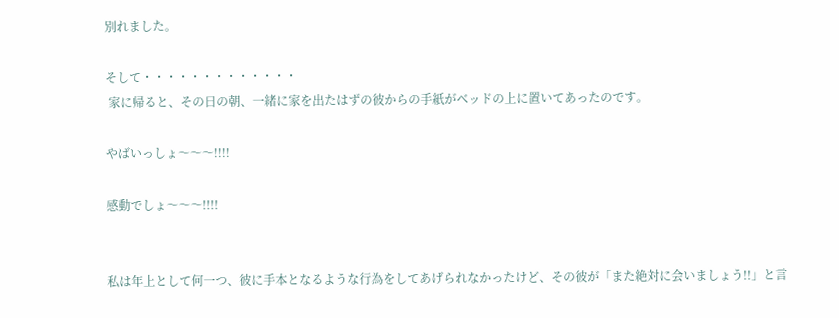別れました。

そして・・・・・・・・・・・・・
 家に帰ると、その日の朝、一緒に家を出たはずの彼からの手紙がベッドの上に置いてあったのです。

やばいっしょ〜〜〜!!!!

感動でしょ〜〜〜!!!!


私は年上として何一つ、彼に手本となるような行為をしてあげられなかったけど、その彼が「また絶対に会いましょう!!」と言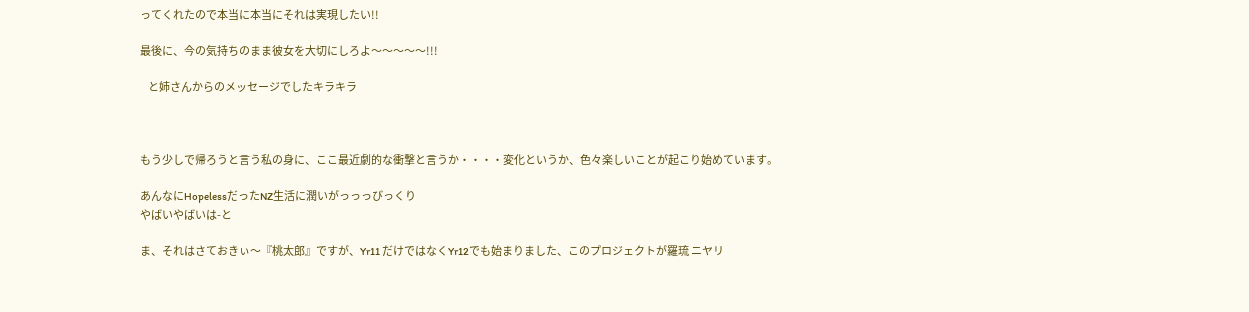ってくれたので本当に本当にそれは実現したい!!

最後に、今の気持ちのまま彼女を大切にしろよ〜〜〜〜〜!!!

    と姉さんからのメッセージでしたキラキラ



もう少しで帰ろうと言う私の身に、ここ最近劇的な衝撃と言うか・・・・変化というか、色々楽しいことが起こり始めています。

あんなにHopelessだったNZ生活に潤いがっっっびっくり
やばいやばいは-と

ま、それはさておきぃ〜『桃太郎』ですが、Yr11 だけではなくYr12でも始まりました、このプロジェクトが羅琉 ニヤリ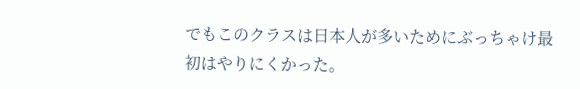でもこのクラスは日本人が多いためにぶっちゃけ最初はやりにくかった。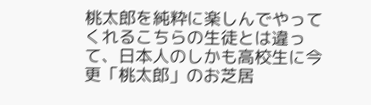桃太郎を純粋に楽しんでやってくれるこちらの生徒とは違って、日本人のしかも高校生に今更「桃太郎」のお芝居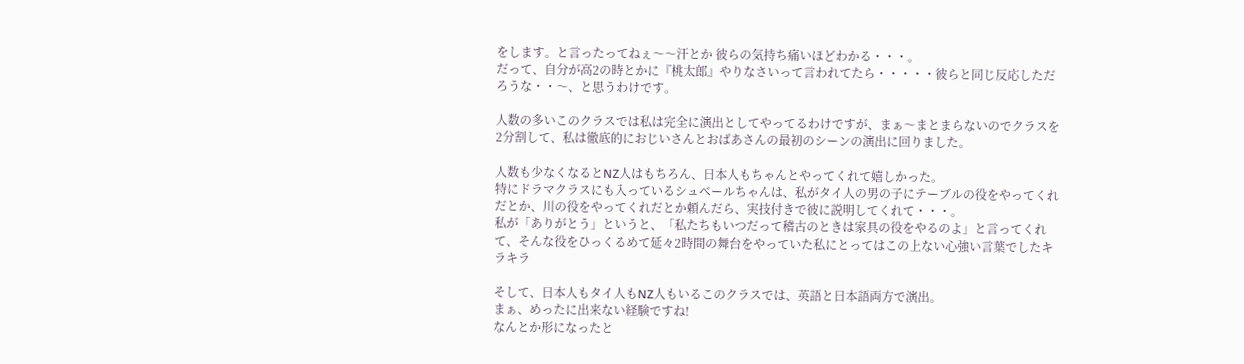をします。と言ったってねぇ〜〜汗とか 彼らの気持ち痛いほどわかる・・・。
だって、自分が高2の時とかに『桃太郎』やりなさいって言われてたら・・・・・彼らと同じ反応しただろうな・・〜、と思うわけです。

人数の多いこのクラスでは私は完全に演出としてやってるわけですが、まぁ〜まとまらないのでクラスを2分割して、私は徹底的におじいさんとおばあさんの最初のシーンの演出に回りました。

人数も少なくなるとNZ人はもちろん、日本人もちゃんとやってくれて嬉しかった。
特にドラマクラスにも入っているシュベールちゃんは、私がタイ人の男の子にテーブルの役をやってくれだとか、川の役をやってくれだとか頼んだら、実技付きで彼に説明してくれて・・・。
私が「ありがとう」というと、「私たちもいつだって稽古のときは家具の役をやるのよ」と言ってくれて、そんな役をひっくるめて延々2時間の舞台をやっていた私にとってはこの上ない心強い言葉でしたキラキラ

そして、日本人もタイ人もNZ人もいるこのクラスでは、英語と日本語両方で演出。
まぁ、めったに出来ない経験ですね!
なんとか形になったと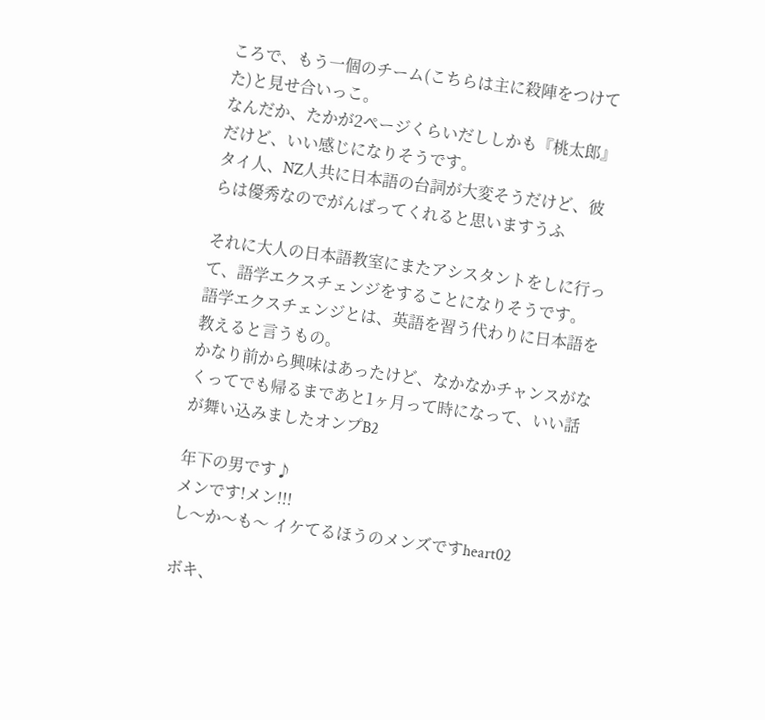ころで、もう一個のチーム(こちらは主に殺陣をつけてた)と見せ合いっこ。
なんだか、たかが2ページくらいだししかも『桃太郎』だけど、いい感じになりそうです。
タイ人、NZ人共に日本語の台詞が大変そうだけど、彼らは優秀なのでがんばってくれると思いますうふ

それに大人の日本語教室にまたアシスタントをしに行って、語学エクスチェンジをすることになりそうです。
語学エクスチェンジとは、英語を習う代わりに日本語を教えると言うもの。
かなり前から興味はあったけど、なかなかチャンスがなくってでも帰るまであと1ヶ月って時になって、いい話が舞い込みましたオンプB2

年下の男です♪
メンです!メン!!!
し〜か〜も〜 イケてるほうのメンズですheart02

ボキ、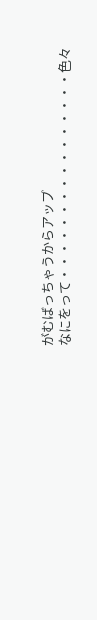がむばっちゃうからアップ
なにをって・・・・・・・・・・・・・・・・色々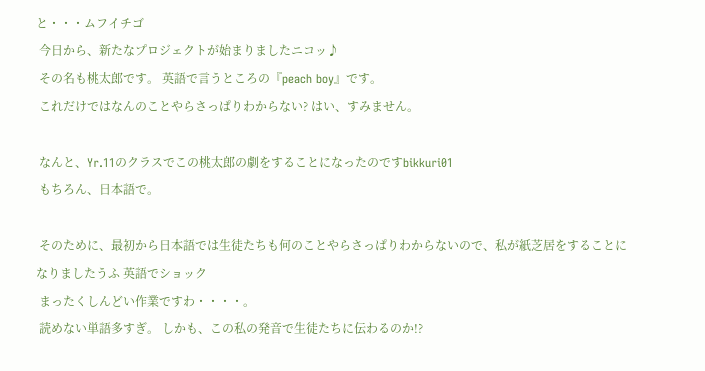と・・・ムフイチゴ
 今日から、新たなプロジェクトが始まりましたニコッ♪
 その名も桃太郎です。 英語で言うところの『peach boy』です。
 これだけではなんのことやらさっぱりわからない? はい、すみません。

 なんと、Yr.11のクラスでこの桃太郎の劇をすることになったのですbikkuri01
 もちろん、日本語で。

 そのために、最初から日本語では生徒たちも何のことやらさっぱりわからないので、私が紙芝居をすることになりましたうふ 英語でショック
 まったくしんどい作業ですわ・・・・。
 読めない単語多すぎ。 しかも、この私の発音で生徒たちに伝わるのか!?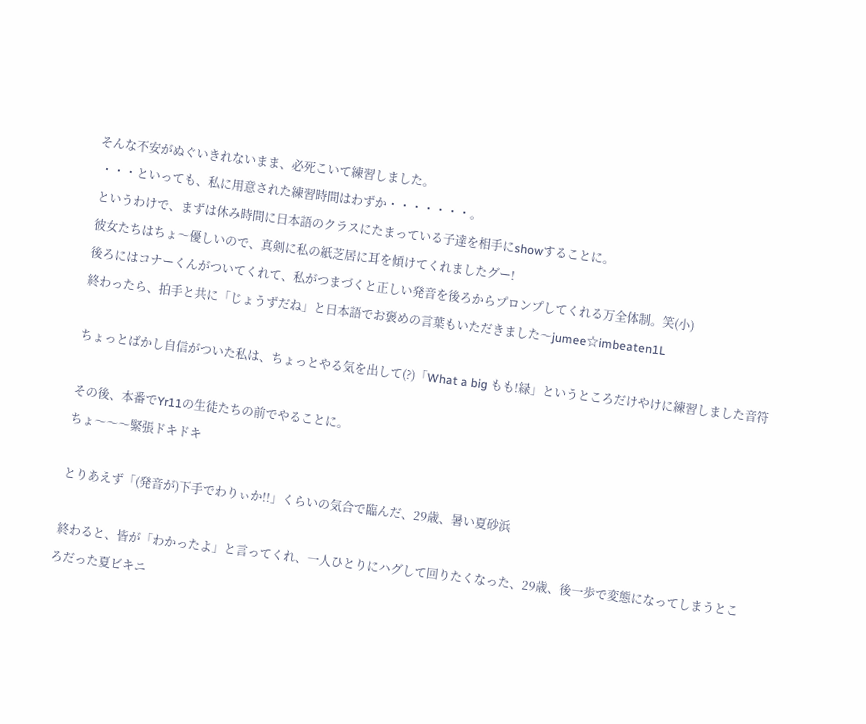そんな不安がぬぐいきれないまま、必死こいて練習しました。
 ・・・といっても、私に用意された練習時間はわずか・・・・・・・。
 というわけで、まずは休み時間に日本語のクラスにたまっている子達を相手にshowすることに。
 彼女たちはちょ〜優しいので、真剣に私の紙芝居に耳を傾けてくれましたグー!
 後ろにはコナーくんがついてくれて、私がつまづくと正しい発音を後ろからプロンプしてくれる万全体制。笑(小)
 終わったら、拍手と共に「じょうずだね」と日本語でお褒めの言葉もいただきました〜jumee☆imbeaten1L

 ちょっとばかし自信がついた私は、ちょっとやる気を出して(?)「What a big もも!緑」というところだけやけに練習しました音符

 その後、本番でYr11の生徒たちの前でやることに。
 ちょ〜〜〜緊張ドキドキ

 とりあえず「(発音が)下手でわりぃか!!」くらいの気合で臨んだ、29歳、暑い夏砂浜

 終わると、皆が「わかったよ」と言ってくれ、一人ひとりにハグして回りたくなった、29歳、後一歩で変態になってしまうところだった夏ビキニ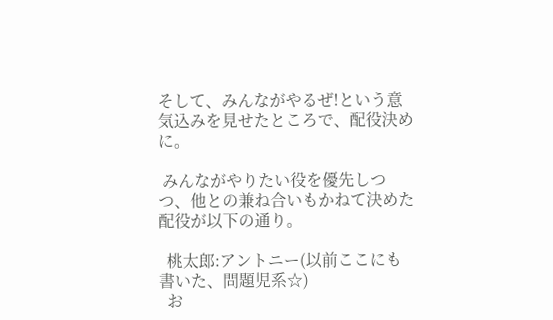そして、みんながやるぜ!という意気込みを見せたところで、配役決めに。

 みんながやりたい役を優先しつつ、他との兼ね合いもかねて決めた配役が以下の通り。

  桃太郎:アントニー(以前ここにも書いた、問題児系☆)
  お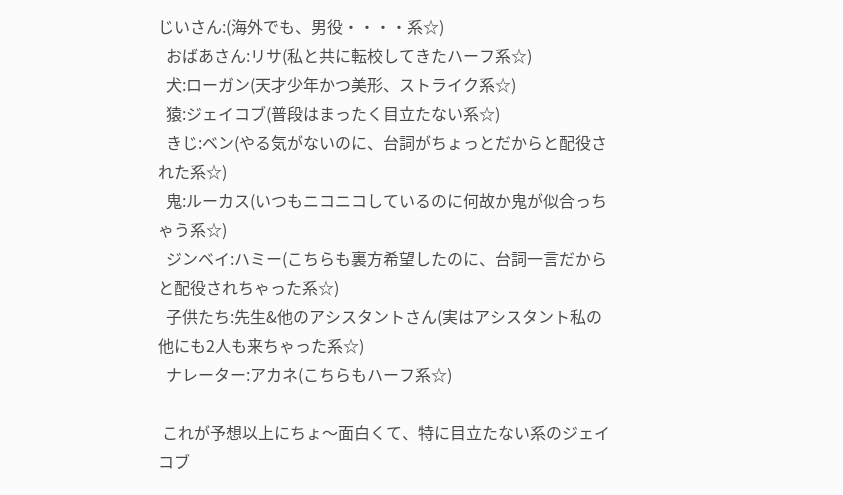じいさん:(海外でも、男役・・・・系☆)
  おばあさん:リサ(私と共に転校してきたハーフ系☆)
  犬:ローガン(天才少年かつ美形、ストライク系☆)
  猿:ジェイコブ(普段はまったく目立たない系☆)
  きじ:ベン(やる気がないのに、台詞がちょっとだからと配役された系☆)
  鬼:ルーカス(いつもニコニコしているのに何故か鬼が似合っちゃう系☆)
  ジンベイ:ハミー(こちらも裏方希望したのに、台詞一言だからと配役されちゃった系☆)
  子供たち:先生&他のアシスタントさん(実はアシスタント私の他にも2人も来ちゃった系☆)
  ナレーター:アカネ(こちらもハーフ系☆)

 これが予想以上にちょ〜面白くて、特に目立たない系のジェイコブ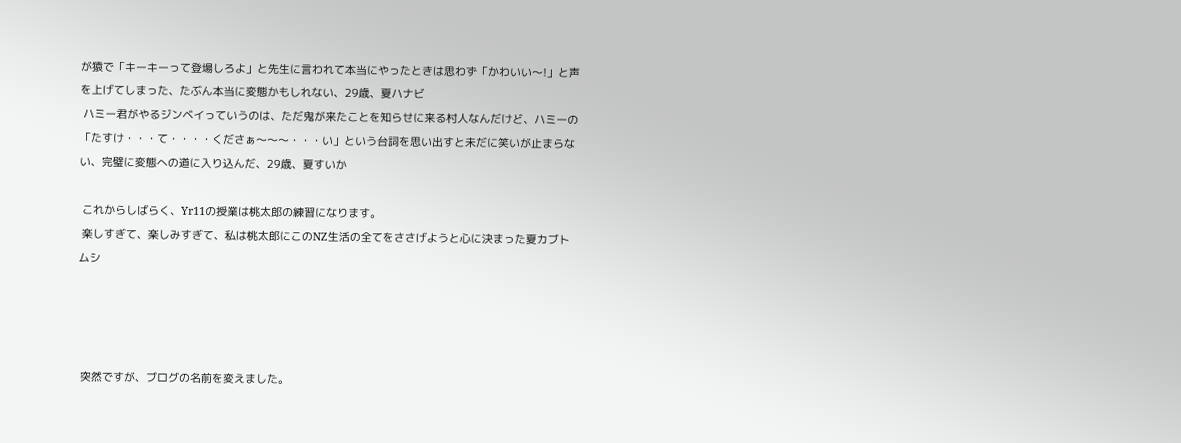が猿で「キーキーって登場しろよ」と先生に言われて本当にやったときは思わず「かわいい〜!」と声を上げてしまった、たぶん本当に変態かもしれない、29歳、夏ハナビ
 ハミー君がやるジンベイっていうのは、ただ鬼が来たことを知らせに来る村人なんだけど、ハミーの「たすけ・・・て・・・・くださぁ〜〜〜・・・い」という台詞を思い出すと未だに笑いが止まらない、完璧に変態への道に入り込んだ、29歳、夏すいか

 これからしばらく、Yr11の授業は桃太郎の練習になります。
 楽しすぎて、楽しみすぎて、私は桃太郎にこのNZ生活の全てをささげようと心に決まった夏カブトムシ




 突然ですが、ブログの名前を変えました。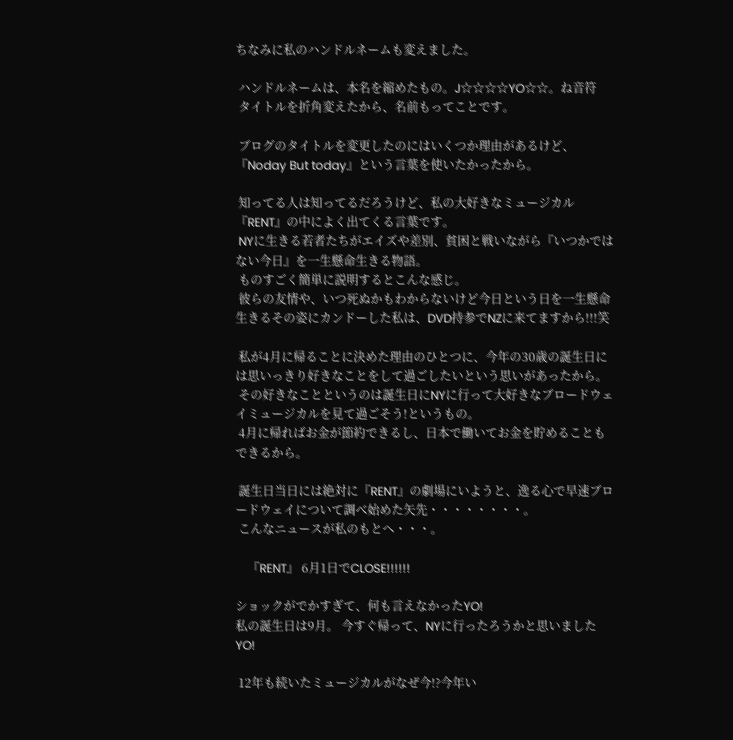ちなみに私のハンドルネームも変えました。

 ハンドルネームは、本名を縮めたもの。J☆☆☆☆YO☆☆。ね音符
 タイトルを折角変えたから、名前もってことです。

 ブログのタイトルを変更したのにはいくつか理由があるけど、『Noday But today』という言葉を使いたかったから。

 知ってる人は知ってるだろうけど、私の大好きなミュージカル『RENT』の中によく出てくる言葉です。
 NYに生きる若者たちがエイズや差別、貧困と戦いながら『いつかではない今日』を一生懸命生きる物語。
 ものすごく簡単に説明するとこんな感じ。
 彼らの友情や、いつ死ぬかもわからないけど今日という日を一生懸命生きるその姿にカンドーした私は、DVD持参でNZに来てますから!!!笑

 私が4月に帰ることに決めた理由のひとつに、今年の30歳の誕生日には思いっきり好きなことをして過ごしたいという思いがあったから。
 その好きなことというのは誕生日にNYに行って大好きなブロードウェイミュージカルを見て過ごそう!というもの。
 4月に帰ればお金が節約できるし、日本で働いてお金を貯めることもできるから。

 誕生日当日には絶対に『RENT』の劇場にいようと、逸る心で早速ブロードウェイについて調べ始めた矢先・・・・・・・・。
 こんなニュースが私のもとへ・・・。

    『RENT』 6月1日でCLOSE!!!!!!

ショックがでかすぎて、何も言えなかったYO!
私の誕生日は9月。 今すぐ帰って、NYに行ったろうかと思いましたYO!

 12年も続いたミュージカルがなぜ今!?今年い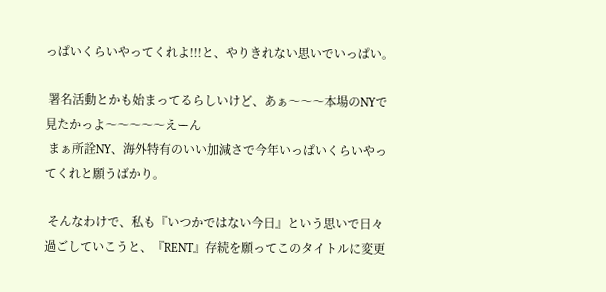っぱいくらいやってくれよ!!!と、やりきれない思いでいっぱい。

 署名活動とかも始まってるらしいけど、あぁ〜〜〜本場のNYで見たかっよ〜〜〜〜〜えーん
 まぁ所詮NY、海外特有のいい加減さで今年いっぱいくらいやってくれと願うばかり。

 そんなわけで、私も『いつかではない今日』という思いで日々過ごしていこうと、『RENT』存続を願ってこのタイトルに変更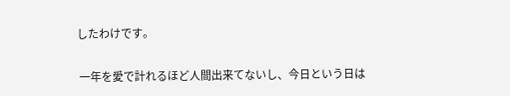したわけです。

 一年を愛で計れるほど人間出来てないし、今日という日は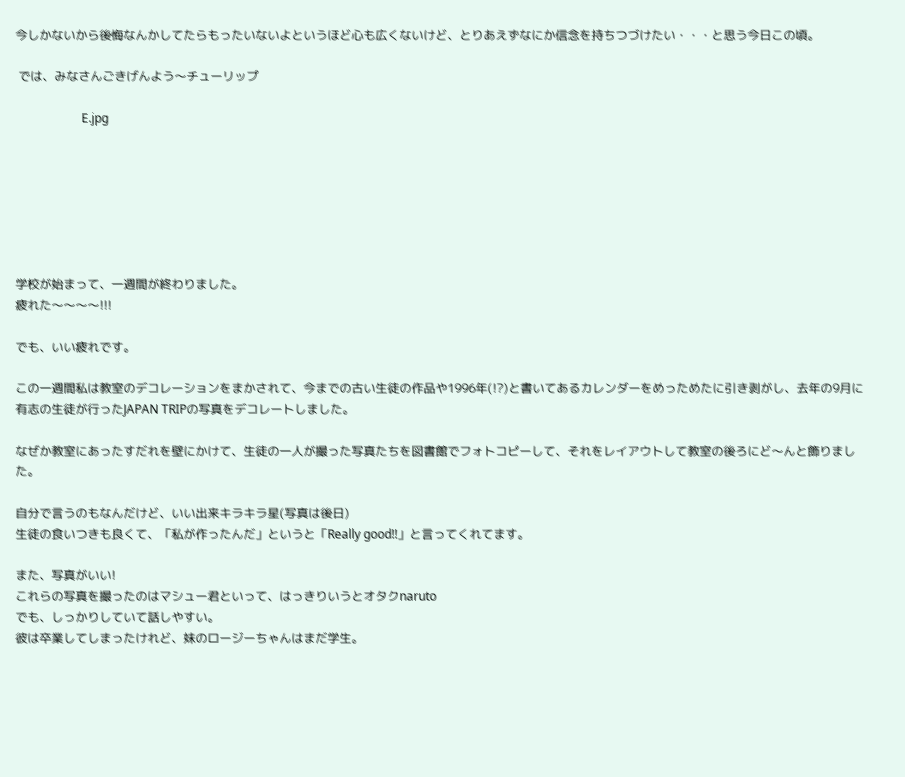今しかないから後悔なんかしてたらもったいないよというほど心も広くないけど、とりあえずなにか信念を持ちつづけたい・・・と思う今日この頃。

 では、みなさんごきげんよう〜チューリップ

                      E.jpg







学校が始まって、一週間が終わりました。
疲れた〜〜〜〜!!!

でも、いい疲れです。

この一週間私は教室のデコレーションをまかされて、今までの古い生徒の作品や1996年(!?)と書いてあるカレンダーをめっためたに引き剥がし、去年の9月に有志の生徒が行ったJAPAN TRIPの写真をデコレートしました。

なぜか教室にあったすだれを壁にかけて、生徒の一人が撮った写真たちを図書館でフォトコピーして、それをレイアウトして教室の後ろにど〜んと飾りました。

自分で言うのもなんだけど、いい出来キラキラ星(写真は後日)
生徒の食いつきも良くて、「私が作ったんだ」というと「Really good!!」と言ってくれてます。

また、写真がいい!
これらの写真を撮ったのはマシュー君といって、はっきりいうとオタクnaruto
でも、しっかりしていて話しやすい。
彼は卒業してしまったけれど、妹のロージーちゃんはまだ学生。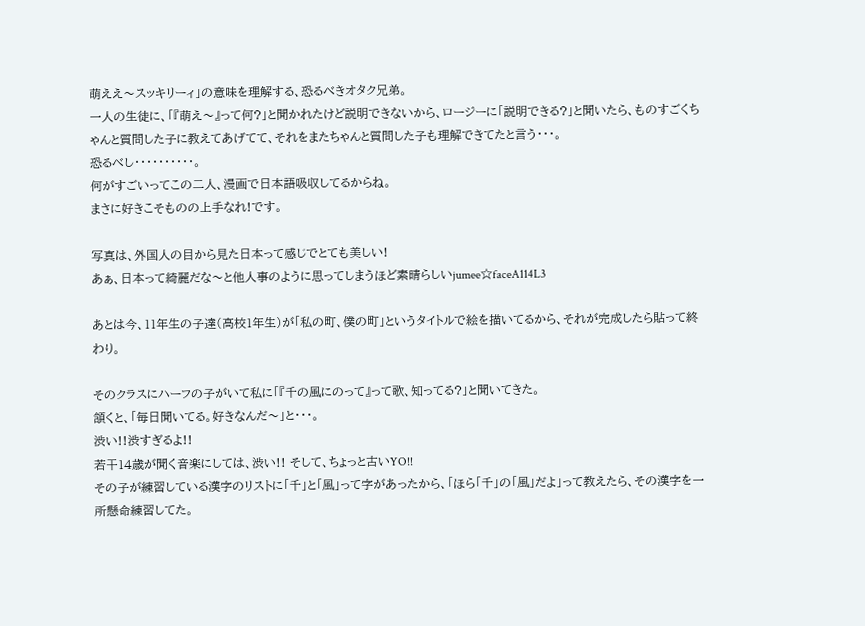萌ええ〜スッキリーィ」の意味を理解する、恐るべきオタク兄弟。
一人の生徒に、「『萌え〜』って何?」と聞かれたけど説明できないから、ロージーに「説明できる?」と聞いたら、ものすごくちゃんと質問した子に教えてあげてて、それをまたちゃんと質問した子も理解できてたと言う・・・。
恐るべし・・・・・・・・・・。
何がすごいってこの二人、漫画で日本語吸収してるからね。
まさに好きこそものの上手なれ!です。

写真は、外国人の目から見た日本って感じでとても美しい!
あぁ、日本って綺麗だな〜と他人事のように思ってしまうほど素晴らしいjumee☆faceA114L3

あとは今、11年生の子達(高校1年生)が「私の町、僕の町」というタイトルで絵を描いてるから、それが完成したら貼って終わり。

そのクラスにハーフの子がいて私に「『千の風にのって』って歌、知ってる?」と聞いてきた。
頷くと、「毎日聞いてる。好きなんだ〜」と・・・。
渋い!!渋すぎるよ!!
若干14歳が聞く音楽にしては、渋い!! そして、ちょっと古いYO!!
その子が練習している漢字のリストに「千」と「風」って字があったから、「ほら「千」の「風」だよ」って教えたら、その漢字を一所懸命練習してた。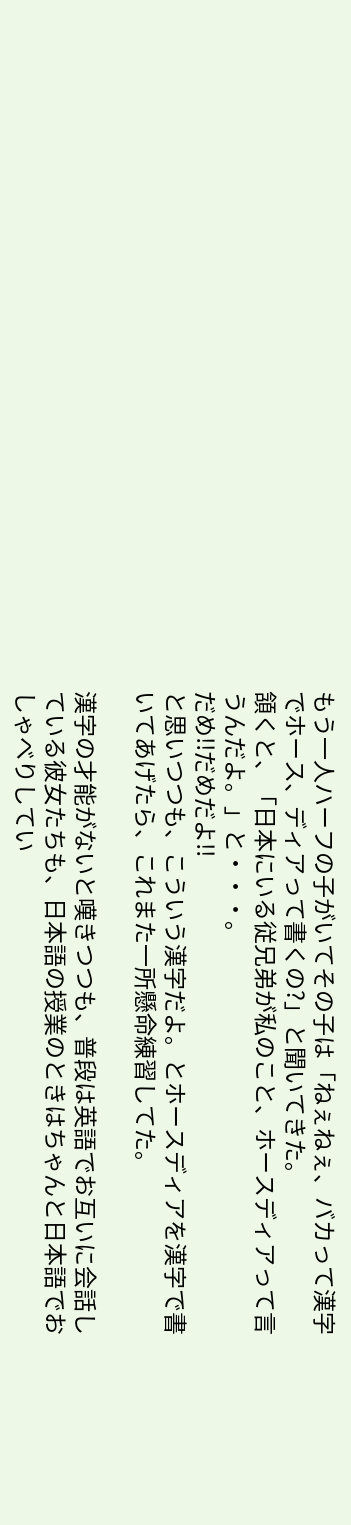もう一人ハーフの子がいてその子は「ねぇねぇ、バカって漢字でホース、ディアって書くの?」と聞いてきた。
頷くと、「日本にいる従兄弟が私のこと、ホースディアって言うんだよ。」と・・・。
だめ!!だめだよ!!
と思いつつも、こういう漢字だよ。とホースディアを漢字で書いてあげたら、これまた一所懸命練習してた。

漢字の才能がないと嘆きつつも、普段は英語でお互いに会話している彼女たちも、日本語の授業のときはちゃんと日本語でおしゃべりしてい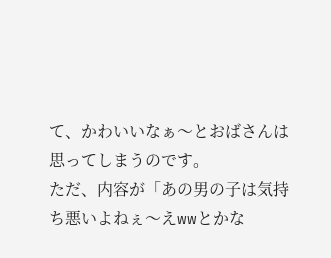て、かわいいなぁ〜とおばさんは思ってしまうのです。
ただ、内容が「あの男の子は気持ち悪いよねぇ〜えwwとかな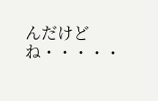んだけどね・・・・・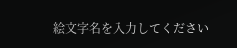絵文字名を入力してください